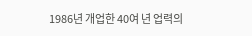1986년 개업한 40여 년 업력의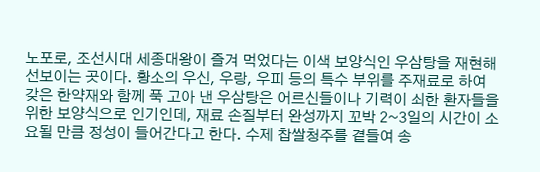노포로, 조선시대 세종대왕이 즐겨 먹었다는 이색 보양식인 우삼탕을 재현해 선보이는 곳이다. 황소의 우신, 우랑, 우피 등의 특수 부위를 주재료로 하여 갖은 한약재와 함께 푹 고아 낸 우삼탕은 어르신들이나 기력이 쇠한 환자들을 위한 보양식으로 인기인데, 재료 손질부터 완성까지 꼬박 2~3일의 시간이 소요될 만큼 정성이 들어간다고 한다. 수제 찹쌀청주를 곁들여 송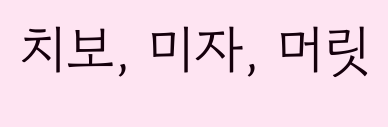치보, 미자, 머릿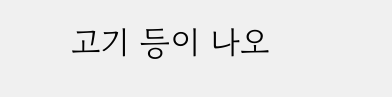고기 등이 나오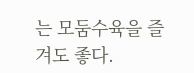는 모둠수육을 즐겨도 좋다.